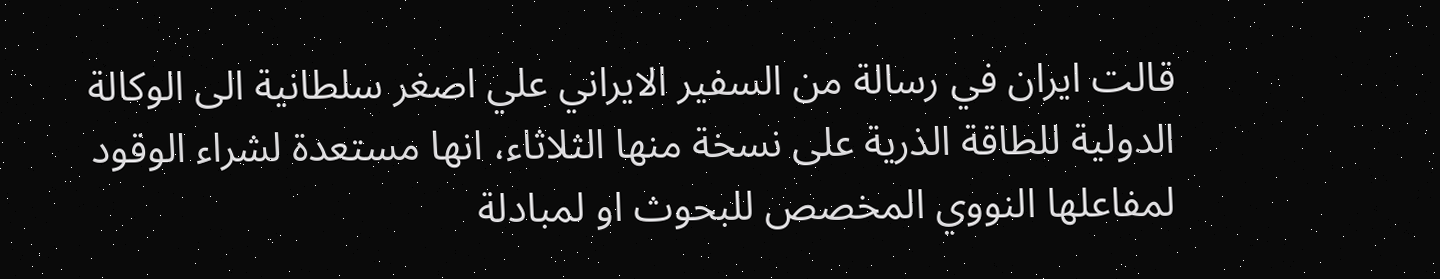قالت ايران في رسالة من السفير الايراني علي اصغر سلطانية الى الوكالة الدولية للطاقة الذرية على نسخة منها الثلاثاء، انها مستعدة لشراء الوقود لمفاعلها النووي المخصص للبحوث او لمبادلة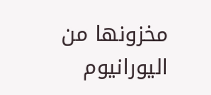مخزونها من اليورانيوم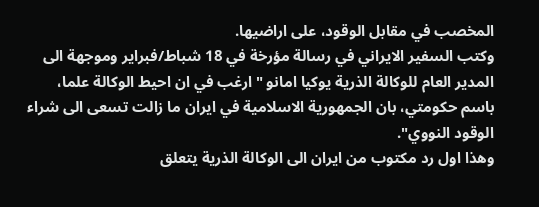المخصب في مقابل الوقود، على اراضيها.
وكتب السفير الايراني في رسالة مؤرخة في 18 شباط/فبراير وموجهة الى المدير العام للوكالة الذرية يوكيا امانو "ارغب في ان احيط الوكالة علما، باسم حكومتي، بان الجمهورية الاسلامية في ايران ما زالت تسعى الى شراء الوقود النووي".
وهذا اول رد مكتوب من ايران الى الوكالة الذرية يتعلق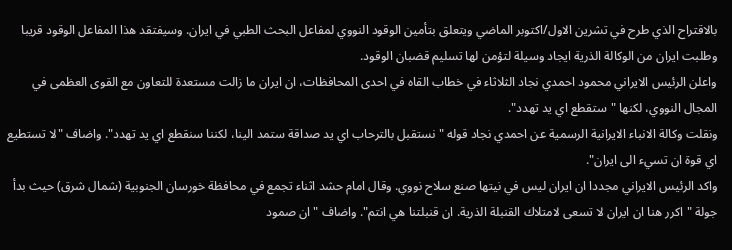بالاقتراح الذي طرح في تشرين الاول/اكتوبر الماضي ويتعلق بتأمين الوقود النووي لمفاعل البحث الطبي في ايران. وسيفتقد هذا المفاعل الوقود قريبا وطلبت ايران من الوكالة الذرية ايجاد وسيلة لتؤمن لها تسليم قضبان الوقود.
واعلن الرئيس الايراني محمود احمدي نجاد الثلاثاء في خطاب القاه في احدى المحافظات، ان ايران ما زالت مستعدة للتعاون مع القوى العظمى في المجال النووي، لكنها "ستقطع اي يد تهدد".
ونقلت وكالة الانباء الايرانية الرسمية عن احمدي نجاد قوله "نستقبل بالترحاب اي يد صداقة ستمد الينا، لكننا سنقطع اي يد تهدد". واضاف "لا تستطيع اي قوة ان تسيء الى ايران".
واكد الرئيس الايراني مجددا ان ايران ليس في نيتها صنع سلاح نووي. وقال امام حشد اثناء تجمع في محافظة خورسان الجنوبية (شمال شرق) حيث بدأ جولة "اكرر هنا ان ايران لا تسعى لامتلاك القنبلة الذرية. ان قنبلتنا هي انتم". واضاف "ان صمود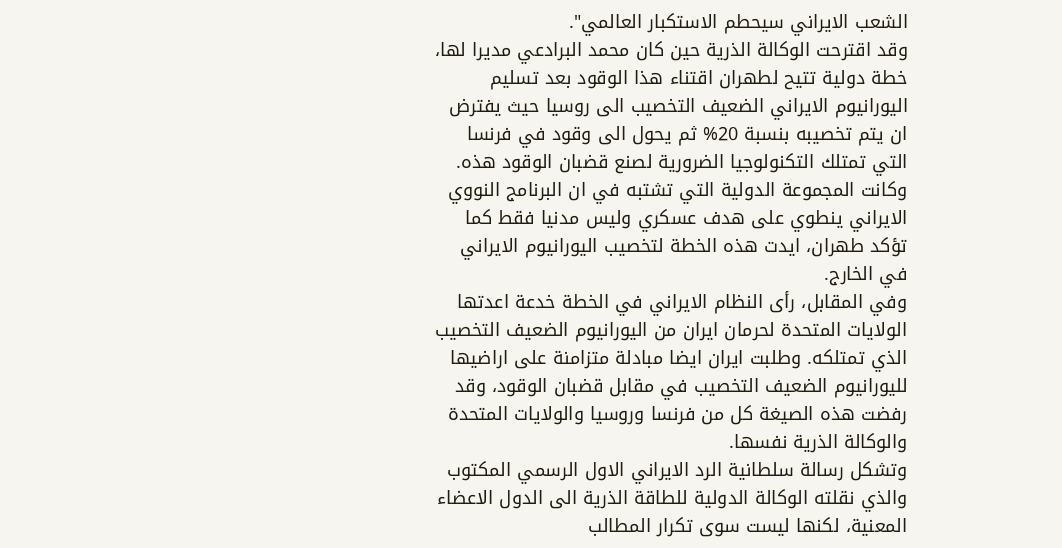الشعب الايراني سيحطم الاستكبار العالمي".
وقد اقترحت الوكالة الذرية حين كان محمد البرادعي مديرا لها، خطة دولية تتيح لطهران اقتناء هذا الوقود بعد تسليم اليورانيوم الايراني الضعيف التخصيب الى روسيا حيث يفترض ان يتم تخصيبه بنسبة 20% ثم يحول الى وقود في فرنسا التي تمتلك التكنولوجيا الضرورية لصنع قضبان الوقود هذه.
وكانت المجموعة الدولية التي تشتبه في ان البرنامج النووي الايراني ينطوي على هدف عسكري وليس مدنيا فقط كما تؤكد طهران، ايدت هذه الخطة لتخصيب اليورانيوم الايراني في الخارج.
وفي المقابل، رأى النظام الايراني في الخطة خدعة اعدتها الولايات المتحدة لحرمان ايران من اليورانيوم الضعيف التخصيب الذي تمتلكه. وطلبت ايران ايضا مبادلة متزامنة على اراضيها لليورانيوم الضعيف التخصيب في مقابل قضبان الوقود، وقد رفضت هذه الصيغة كل من فرنسا وروسيا والولايات المتحدة والوكالة الذرية نفسها.
وتشكل رسالة سلطانية الرد الايراني الاول الرسمي المكتوب والذي نقلته الوكالة الدولية للطاقة الذرية الى الدول الاعضاء المعنية، لكنها ليست سوى تكرار المطالب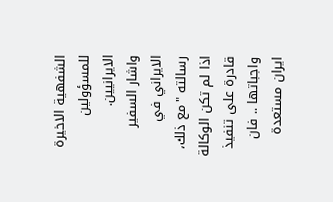الشفهية الاخيرة للمسؤولين الايرانيين.
واشار السفير الايراني في رسالته "مع ذلك، اذا لم تكن الوكالة قادرة على تنفيذ واجباتها .. فان ايران مستعدة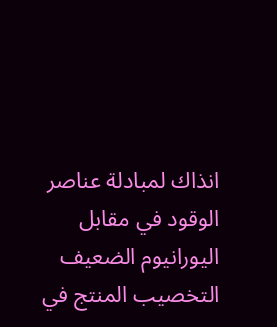انذاك لمبادلة عناصر الوقود في مقابل اليورانيوم الضعيف التخصيب المنتج في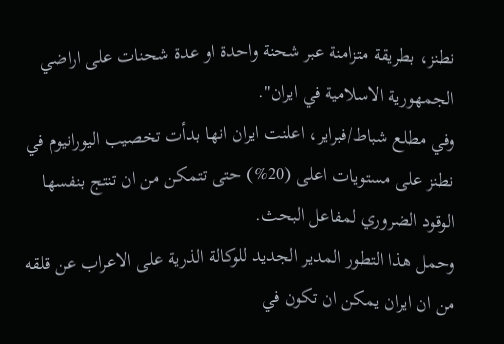نطنز، بطريقة متزامنة عبر شحنة واحدة او عدة شحنات على اراضي الجمهورية الاسلامية في ايران".
وفي مطلع شباط/فبراير، اعلنت ايران انها بدأت تخصيب اليورانيوم في نطنز على مستويات اعلى (20%) حتى تتمكن من ان تنتج بنفسها الوقود الضروري لمفاعل البحث.
وحمل هذا التطور المدير الجديد للوكالة الذرية على الاعراب عن قلقه من ان ايران يمكن ان تكون في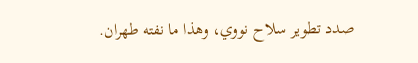صدد تطوير سلاح نووي، وهذا ما نفته طهران.